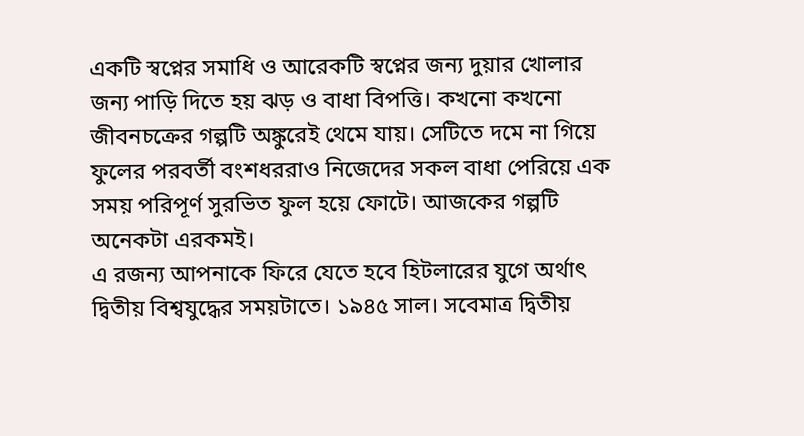একটি স্বপ্নের সমাধি ও আরেকটি স্বপ্নের জন্য দুয়ার খোলার জন্য পাড়ি দিতে হয় ঝড় ও বাধা বিপত্তি। কখনো কখনো জীবনচক্রের গল্পটি অঙ্কুরেই থেমে যায়। সেটিতে দমে না গিয়ে ফুলের পরবর্তী বংশধররাও নিজেদের সকল বাধা পেরিয়ে এক সময় পরিপূর্ণ সুরভিত ফুল হয়ে ফোটে। আজকের গল্পটি অনেকটা এরকমই।
এ রজন্য আপনাকে ফিরে যেতে হবে হিটলারের যুগে অর্থাৎ দ্বিতীয় বিশ্বযুদ্ধের সময়টাতে। ১৯৪৫ সাল। সবেমাত্র দ্বিতীয়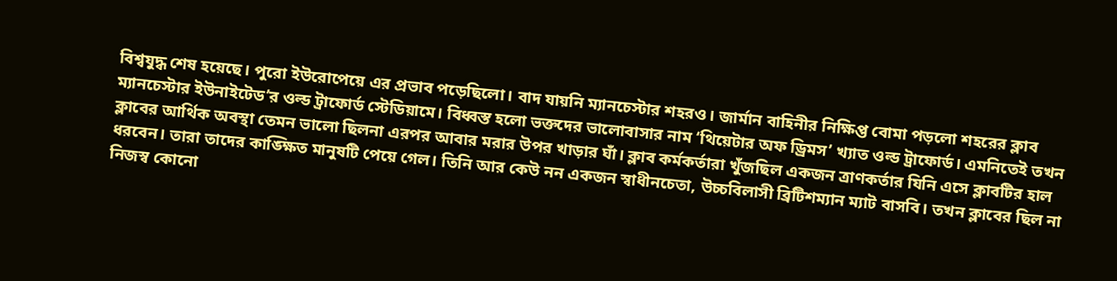বিশ্বযুদ্ধ শেষ হয়েছে। পুরো ইউরোপেয়ে এর প্রভাব পড়েছিলো। বাদ যায়নি ম্যানচেস্টার শহরও। জার্মান বাহিনীর নিক্ষিপ্ত বোমা পড়লো শহরের ক্লাব ম্যানচেস্টার ইউনাইটেড’র ওল্ড ট্রাফোর্ড স্টেডিয়ামে। বিধ্বস্ত হলো ভক্তদের ভালোবাসার নাম ‘থিয়েটার অফ ড্রিমস’ খ্যাত ওল্ড ট্রাফোর্ড। এমনিতেই তখন ক্লাবের আর্থিক অবস্থা তেমন ভালো ছিলনা এরপর আবার মরার উপর খাড়ার ঘাঁ। ক্লাব কর্মকর্তারা খুঁজছিল একজন ত্রাণকর্তার যিনি এসে ক্লাবটির হাল ধরবেন। তারা তাদের কাঙ্ক্ষিত মানুষটি পেয়ে গেল। তিনি আর কেউ নন একজন স্বাধীনচেতা, উচ্চবিলাসী ব্রিটিশম্যান ম্যাট বাসবি। তখন ক্লাবের ছিল না নিজস্ব কোনো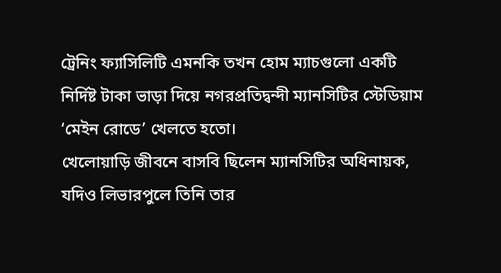ট্রেনিং ফ্যাসিলিটি এমনকি তখন হোম ম্যাচগুলো একটি নির্দিষ্ট টাকা ভাড়া দিয়ে নগরপ্রতিদ্বন্দী ম্যানসিটির স্টেডিয়াম ‘মেইন রোডে’ খেলতে হতো।
খেলোয়াড়ি জীবনে বাসবি ছিলেন ম্যানসিটির অধিনায়ক, যদিও লিভারপুলে তিনি তার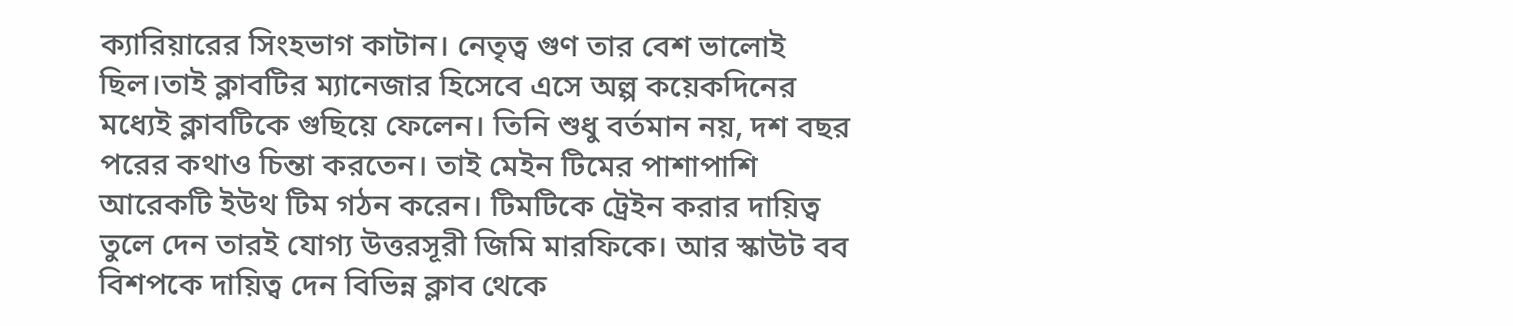ক্যারিয়ারের সিংহভাগ কাটান। নেতৃত্ব গুণ তার বেশ ভালোই ছিল।তাই ক্লাবটির ম্যানেজার হিসেবে এসে অল্প কয়েকদিনের মধ্যেই ক্লাবটিকে গুছিয়ে ফেলেন। তিনি শুধু বর্তমান নয়, দশ বছর পরের কথাও চিন্তা করতেন। তাই মেইন টিমের পাশাপাশি আরেকটি ইউথ টিম গঠন করেন। টিমটিকে ট্রেইন করার দায়িত্ব তুলে দেন তারই যোগ্য উত্তরসূরী জিমি মারফিকে। আর স্কাউট বব বিশপকে দায়িত্ব দেন বিভিন্ন ক্লাব থেকে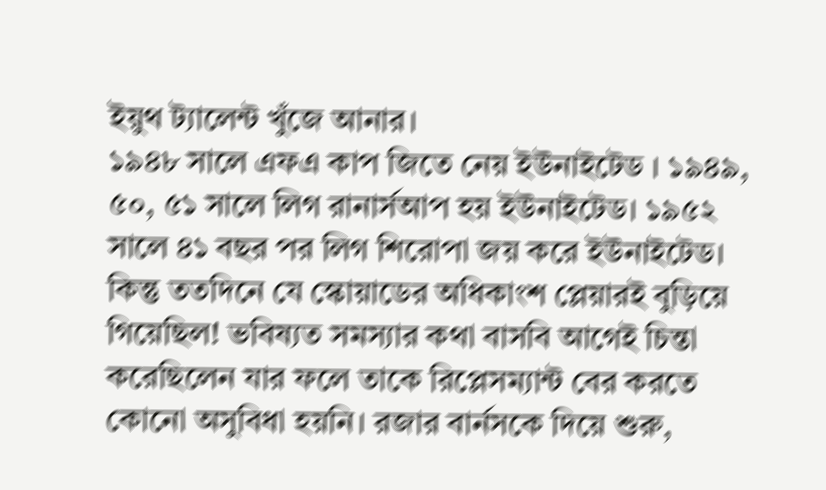ইয়ুথ ট্যালেন্ট খুঁজে আনার।
১৯৪৮ সালে এফএ কাপ জিতে নেয় ইউনাইটেড । ১৯৪৯, ৫০, ৫১ সালে লিগ রানার্সআপ হয় ইউনাইটেড। ১৯৫২ সালে ৪১ বছর পর লিগ শিরোপা জয় করে ইউনাইটেড। কিন্তু ততদিনে যে স্কোয়াডের অধিকাংশ প্লেয়ারই বুড়িয়ে গিয়েছিল! ভবিষ্যত সমস্যার কথা বাসবি আগেই চিন্তা করেছিলেন যার ফলে তাকে রিপ্লেসম্যান্ট বের করতে কোনো অসুবিধা হয়নি। রজার বার্নসকে দিয়ে শুরু,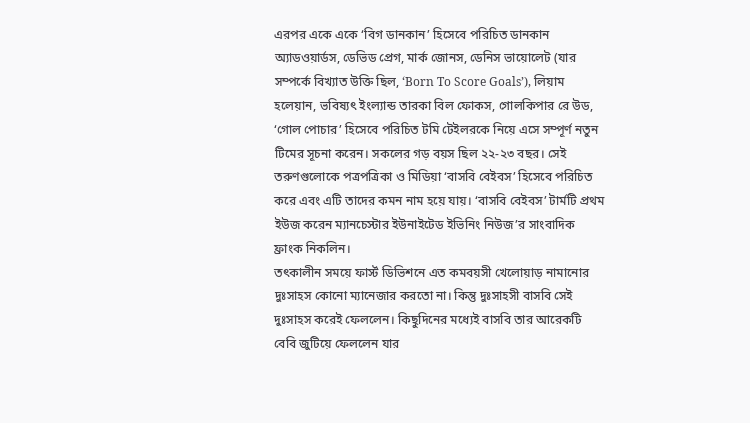এরপর একে একে ‘বিগ ডানকান’ হিসেবে পরিচিত ডানকান অ্যাডওয়ার্ডস, ডেভিড প্রেগ, মার্ক জোনস, ডেনিস ভায়োলেট (যার সম্পর্কে বিখ্যাত উক্তি ছিল, ‘Born To Score Goals’), লিয়াম হলেয়ান, ভবিষ্যৎ ইংল্যান্ড তারকা বিল ফোকস, গোলকিপার রে উড, ‘গোল পোচার’ হিসেবে পরিচিত টমি টেইলরকে নিয়ে এসে সম্পূর্ণ নতুন টিমের সূচনা করেন। সকলের গড় বয়স ছিল ২২-২৩ বছর। সেই তরুণগুলোকে পত্রপত্রিকা ও মিডিয়া ‘বাসবি বেইবস’ হিসেবে পরিচিত করে এবং এটি তাদের কমন নাম হয়ে যায়। ‘বাসবি বেইবস’ টার্মটি প্রথম ইউজ করেন ম্যানচেস্টার ইউনাইটেড ইভিনিং নিউজ’র সাংবাদিক ফ্রাংক নিকলিন।
তৎকালীন সময়ে ফার্স্ট ডিভিশনে এত কমবয়সী খেলোয়াড় নামানোর দুঃসাহস কোনো ম্যানেজার করতো না। কিন্তু দুঃসাহসী বাসবি সেই দুঃসাহস করেই ফেললেন। কিছুদিনের মধ্যেই বাসবি তার আরেকটি বেবি জুটিয়ে ফেললেন যার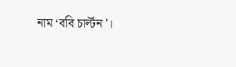নাম ‘ববি চার্ল্টন’।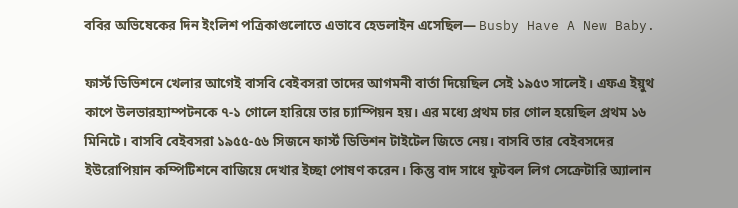ববির অভিষেকের দিন ইংলিশ পত্রিকাগুলোতে এভাবে হেডলাইন এসেছিল— Busby Have A New Baby.

ফার্স্ট ডিভিশনে খেলার আগেই বাসবি বেইবসরা তাদের আগমনী বার্তা দিয়েছিল সেই ১৯৫৩ সালেই। এফএ ইয়ুথ কাপে উলভারহ্যাম্পটনকে ৭-১ গোলে হারিয়ে তার চ্যাম্পিয়ন হয়। এর মধ্যে প্রথম চার গোল হয়েছিল প্রথম ১৬ মিনিটে। বাসবি বেইবসরা ১৯৫৫-৫৬ সিজনে ফার্স্ট ডিভিশন টাইটেল জিতে নেয়। বাসবি তার বেইবসদের ইউরোপিয়ান কম্পিটিশনে বাজিয়ে দেখার ইচ্ছা পোষণ করেন। কিন্তু বাদ সাধে ফুটবল লিগ সেক্রেটারি অ্যালান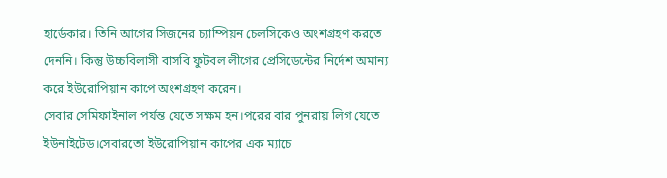হার্ডেকার। তিনি আগের সিজনের চ্যাম্পিয়ন চেলসিকেও অংশগ্রহণ করতে দেননি। কিন্তু উচ্চবিলাসী বাসবি ফুটবল লীগের প্রেসিডেন্টের নির্দেশ অমান্য করে ইউরোপিয়ান কাপে অংশগ্রহণ করেন।
সেবার সেমিফাইনাল পর্যন্ত যেতে সক্ষম হন।পরের বার পুনরায় লিগ যেতে ইউনাইটেড।সেবারতো ইউরোপিয়ান কাপের এক ম্যাচে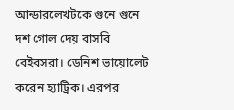আন্ডারলেখটকে গুনে গুনে দশ গোল দেয় বাসবি বেইবসরা। ডেনিশ ভায়োলেট করেন হ্যাট্রিক। এরপর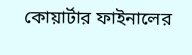কোয়ার্টার ফাইনালের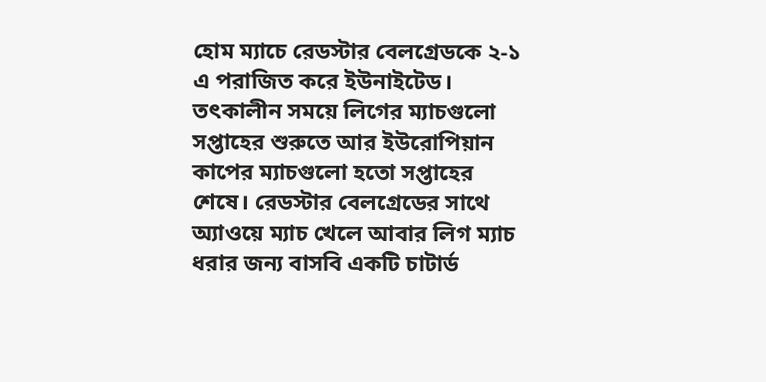হোম ম্যাচে রেডস্টার বেলগ্রেডকে ২-১ এ পরাজিত করে ইউনাইটেড। তৎকালীন সময়ে লিগের ম্যাচগুলো সপ্তাহের শুরুতে আর ইউরোপিয়ান কাপের ম্যাচগুলো হতো সপ্তাহের শেষে। রেডস্টার বেলগ্রেডের সাথে অ্যাওয়ে ম্যাচ খেলে আবার লিগ ম্যাচ ধরার জন্য বাসবি একটি চাটার্ড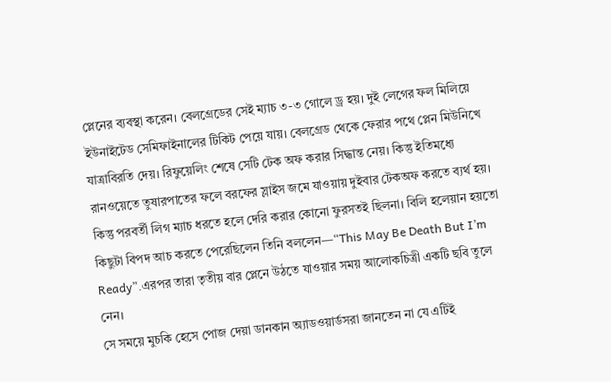প্লেনের ব্যবস্থা করেন। বেলগ্রেডের সেই ম্যাচ ৩-৩ গোলে ড্র হয়। দুই লেগের ফল মিলিয়ে ইউনাইটেড সেমিফাইনালের টিকিট পেয়ে যায়। বেলগ্রেড থেকে ফেরার পথে প্লেন মিউনিখে যাত্রাবিরতি দেয়। রিফুয়েলিং শেষে সেটি টেক অফ করার সিদ্ধান্ত নেয়। কিন্তু ইতিমধ্যে রানওয়েতে তুষারপাতের ফলে বরফের স্লাইস জমে যাওয়ায় দুইবার টেকঅফ করতে ব্যর্থ হয়। কিন্তু পরবর্তী লিগ ম্যাচ ধরতে হলে দেরি করার কোনো ফুরসতই ছিলনা। বিলি হলেয়ান হয়তো কিছুটা বিপদ আচ করতে পেরেছিলেন তিনি বললেন—“This May Be Death But I’m Ready”.এরপর তারা তৃতীয় বার প্লেনে উঠতে যাওয়ার সময় আলোকচিত্রী একটি ছবি তুলে নেন।
সে সময়ে মুচকি হেসে পোজ দেয়া ডানকান অ্যাডওয়ার্ডসরা জানতেন না যে এটিই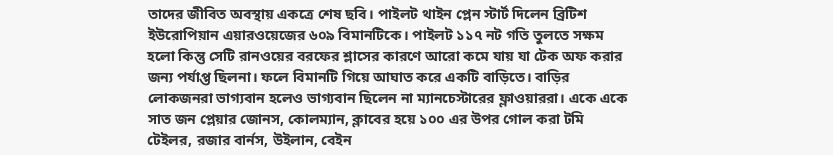তাদের জীবিত অবস্থায় একত্রে শেষ ছবি। পাইলট থাইন প্লেন স্টার্ট দিলেন ব্রিটিশ ইউরোপিয়ান এয়ারওয়েজের ৬০৯ বিমানটিকে। পাইলট ১১৭ নট গতি তুলতে সক্ষম হলো কিন্তু সেটি রানওয়ের বরফের শ্লাসের কারণে আরো কমে যায় যা টেক অফ করার জন্য পর্যাপ্ত ছিলনা। ফলে বিমানটি গিয়ে আঘাত করে একটি বাড়িতে। বাড়ির লোকজনরা ভাগ্যবান হলেও ভাগ্যবান ছিলেন না ম্যানচেস্টারের ফ্লাওয়াররা। একে একে সাত জন প্লেয়ার জোনস, কোলম্যান, ক্লাবের হয়ে ১০০ এর উপর গোল করা টমি টেইলর, রজার বার্নস, উইলান, বেইন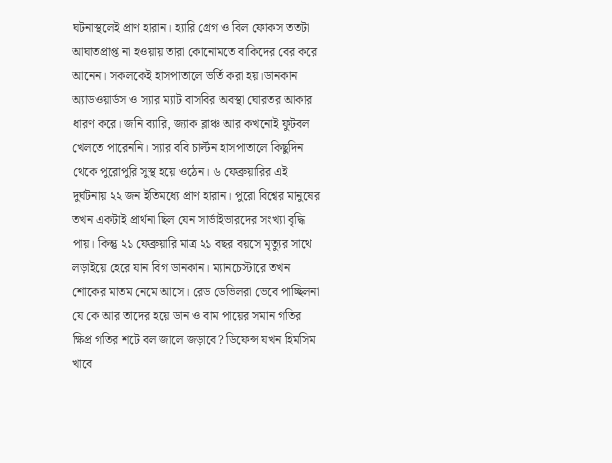ঘটনাস্থলেই প্রাণ হারান। হ্যারি গ্রেগ ও বিল ফোকস ততটা আঘাতপ্রাপ্ত না হওয়ায় তারা কোনোমতে বাকিদের বের করে আনেন। সকলকেই হাসপাতালে ভর্তি করা হয়।ডানকান অ্যাডওয়ার্ডস ও স্যার ম্যাট বাসবির অবস্থা ঘোরতর আকার ধারণ করে। জনি ব্যারি, জ্যাক ব্লাঞ্চ আর কখনোই ফুটবল খেলতে পারেননি। স্যার ববি চার্ল্টন হাসপাতালে কিছুদিন থেকে পুরোপুরি সুস্থ হয়ে ওঠেন। ৬ ফেব্রুয়ারির এই দুর্ঘটনায় ২২ জন ইতিমধ্যে প্রাণ হারান। পুরো বিশ্বের মানুষের তখন একটাই প্রার্থনা ছিল যেন সার্ভাইভারদের সংখ্যা বৃদ্ধি পায়। কিন্তু ২১ ফেব্রুয়ারি মাত্র ২১ বছর বয়সে মৃত্যুর সাথে লড়াইয়ে হেরে যান বিগ ডানকান। ম্যানচেস্টারে তখন শোকের মাতম নেমে আসে। রেড ডেভিলরা ভেবে পাচ্ছিলনা যে কে আর তাদের হয়ে ডান ও বাম পায়ের সমান গতির ক্ষিপ্র গতির শটে বল জালে জড়াবে? ডিফেন্স যখন হিমসিম খাবে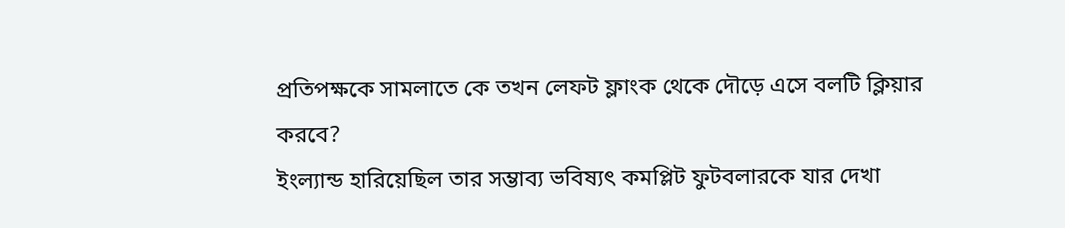প্রতিপক্ষকে সামলাতে কে তখন লেফট ফ্লাংক থেকে দৌড়ে এসে বলটি ক্লিয়ার করবে?
ইংল্যান্ড হারিয়েছিল তার সম্ভাব্য ভবিষ্যৎ কমপ্লিট ফুটবলারকে যার দেখা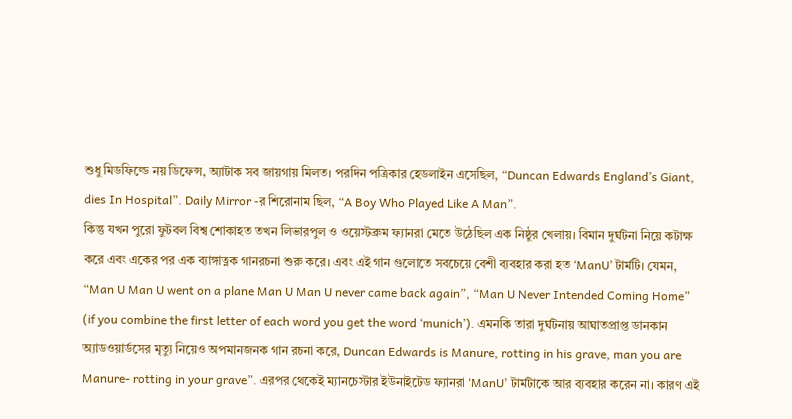শুধু মিডফিল্ডে নয় ডিফেন্স, অ্যাটাক সব জায়গায় মিলত। পরদিন পত্রিকার হেডলাইন এসেছিল, “Duncan Edwards England’s Giant, dies In Hospital”. Daily Mirror -র শিরোনাম ছিল, “A Boy Who Played Like A Man”.
কিন্তু যখন পুরো ফুটবল বিশ্ব শোকাহত তখন লিভারপুল ও ওয়েস্টব্রুম ফ্যানরা মেতে উঠেছিল এক নিষ্ঠুর খেলায়। বিমান দুর্ঘটনা নিয়ে কটাক্ষ করে এবং একের পর এক ব্যাঙ্গাত্নক গানরচনা শুরু করে। এবং এই গান গুলোতে সবচেয়ে বেশী ব্যবহার করা হত ‘ManU’ টার্মটি। যেমন, “Man U Man U went on a plane Man U Man U never came back again”, “Man U Never Intended Coming Home” (if you combine the first letter of each word you get the word ‘munich’). এমনকি তারা দুর্ঘটনায় আঘাতপ্রাপ্ত ডানকান অ্যাডওয়ার্ডসের মৃত্যু নিয়েও অপমানজনক গান রচনা করে, Duncan Edwards is Manure, rotting in his grave, man you are Manure- rotting in your grave”. এরপর থেকেই ম্যানচেস্টার ইউনাইটেড ফ্যানরা ‘ManU’ টার্মটাকে আর ব্যবহার করেন না। কারণ এই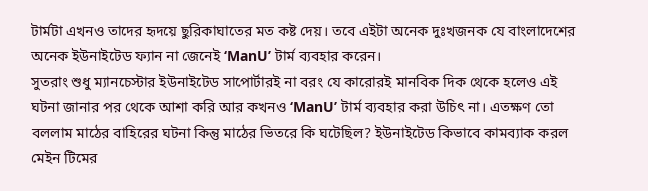টার্মটা এখনও তাদের হৃদয়ে ছুরিকাঘাতের মত কষ্ট দেয়। তবে এইটা অনেক দুঃখজনক যে বাংলাদেশের অনেক ইউনাইটেড ফ্যান না জেনেই ‘ManU’ টার্ম ব্যবহার করেন।
সুতরাং শুধু ম্যানচেস্টার ইউনাইটেড সাপোর্টারই না বরং যে কারোরই মানবিক দিক থেকে হলেও এই ঘটনা জানার পর থেকে আশা করি আর কখনও ‘ManU’ টার্ম ব্যবহার করা উচিৎ না। এতক্ষণ তো বললাম মাঠের বাহিরের ঘটনা কিন্তু মাঠের ভিতরে কি ঘটেছিল? ইউনাইটেড কিভাবে কামব্যাক করল মেইন টিমের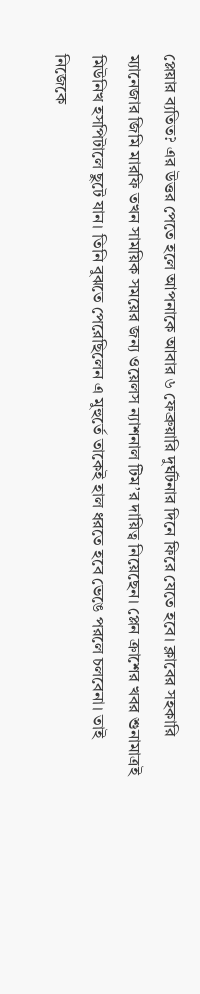প্লেয়ার ব্যতিত? এর উত্তর পেতে হলে আপনাকে আবার ৬ ফেব্রুয়ারি দুর্ঘটনার দিনে ফিরে যেতে হবে। ক্লাবের সহকারি ম্যানেজার জিমি মারফি তখন সাময়িক সময়ের জন্য ওয়েলস ন্যাশনাল টিম’র দায়িত্ব নিয়েছেন। প্লেন ক্রাশের খবর শুনামাত্রই মিউনিখ হসপিটালে ছুটে যান। তিনি বুঝতে পেরেছিলেন এ মুহুর্তে তাকেই হাল ধরতে হবে ভেঙে পরলে চলবেনা। তাই নিজেকে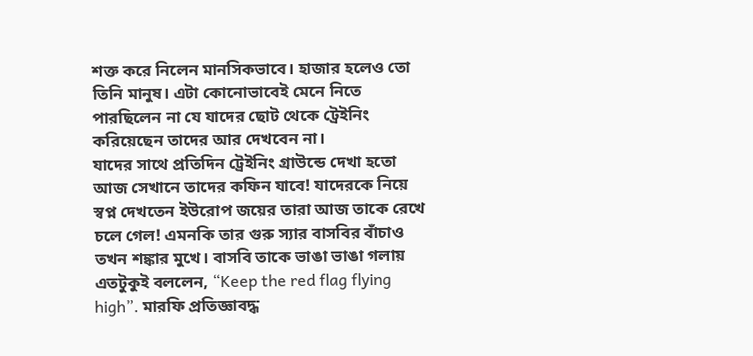শক্ত করে নিলেন মানসিকভাবে। হাজার হলেও তো তিনি মানুষ। এটা কোনোভাবেই মেনে নিতে পারছিলেন না যে যাদের ছোট থেকে ট্রেইনিং করিয়েছেন তাদের আর দেখবেন না।
যাদের সাথে প্রতিদিন ট্রেইনিং গ্রাউন্ডে দেখা হতো আজ সেখানে তাদের কফিন যাবে! যাদেরকে নিয়ে স্বপ্ন দেখতেন ইউরোপ জয়ের তারা আজ তাকে রেখে চলে গেল! এমনকি তার গুরু স্যার বাসবির বাঁচাও তখন শঙ্কার মুখে। বাসবি তাকে ভাঙা ভাঙা গলায় এতটুকুই বললেন, “Keep the red flag flying high”. মারফি প্রতিজ্ঞাবদ্ধ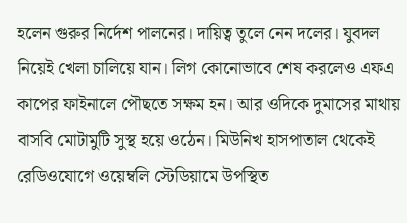হলেন গুরুর নির্দেশ পালনের। দায়িত্ব তুলে নেন দলের। যুবদল নিয়েই খেলা চালিয়ে যান। লিগ কোনোভাবে শেষ করলেও এফএ কাপের ফাইনালে পৌছতে সক্ষম হন। আর ওদিকে দুমাসের মাথায় বাসবি মোটামুটি সুস্থ হয়ে ওঠেন। মিউনিখ হাসপাতাল থেকেই রেডিওযোগে ওয়েম্বলি স্টেডিয়ামে উপস্থিত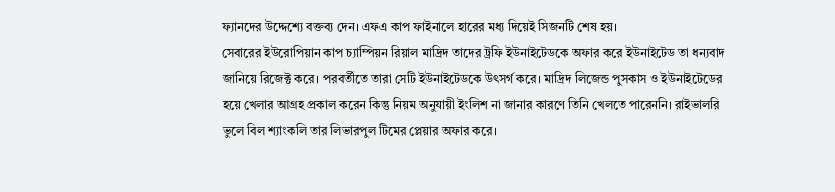ফ্যানদের উদ্দেশ্যে বক্তব্য দেন। এফএ কাপ ফাইনালে হারের মধ্য দিয়েই সিজনটি শেষ হয়।
সেবারের ইউরোপিয়ান কাপ চ্যাম্পিয়ন রিয়াল মাদ্রিদ তাদের ট্রফি ইউনাইটেডকে অফার করে ইউনাইটেড তা ধন্যবাদ জানিয়ে রিজেক্ট করে। পরবর্তীতে তারা সেটি ইউনাইটেডকে উৎসর্গ করে। মাদ্রিদ লিজেন্ড পুসকাস ও ইউনাইটেডের হয়ে খেলার আগ্রহ প্রকাল করেন কিন্তু নিয়ম অনুযায়ী ইংলিশ না জানার কারণে তিনি খেলতে পারেননি। রাইভালরি ভুলে বিল শ্যাংকলি তার লিভারপুল টিমের প্লেয়ার অফার করে।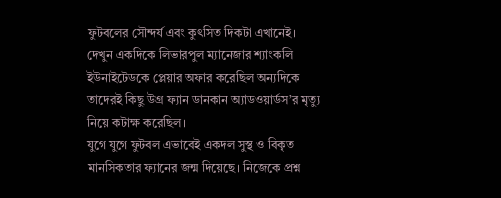ফুটবলের সৌন্দর্য এবং কুৎসিত দিকটা এখানেই। দেখুন একদিকে লিভারপুল ম্যানেজার শ্যাংকলি ইউনাইটেডকে প্লেয়ার অফার করেছিল অন্যদিকে তাদেরই কিছু উগ্র ফ্যান ডানকান অ্যাডওয়ার্ডস’র মৃত্যু নিয়ে কটাক্ষ করেছিল।
যুগে যুগে ফুটবল এভাবেই একদল সুস্থ ও বিকৃত মানসিকতার ফ্যানের জন্ম দিয়েছে। নিজেকে প্রশ্ন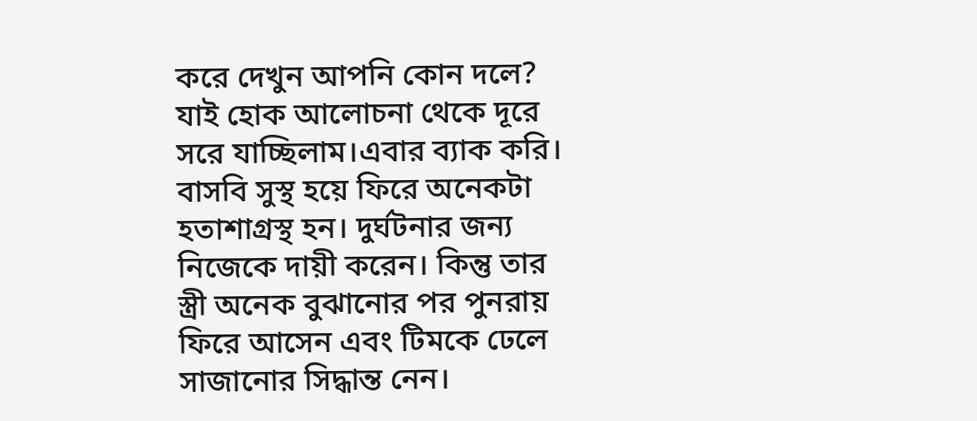করে দেখুন আপনি কোন দলে? যাই হোক আলোচনা থেকে দূরে সরে যাচ্ছিলাম।এবার ব্যাক করি। বাসবি সুস্থ হয়ে ফিরে অনেকটা হতাশাগ্রস্থ হন। দুর্ঘটনার জন্য নিজেকে দায়ী করেন। কিন্তু তার স্ত্রী অনেক বুঝানোর পর পুনরায় ফিরে আসেন এবং টিমকে ঢেলে সাজানোর সিদ্ধান্ত নেন।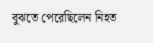বুঝতে পেরেছিলেন নিহত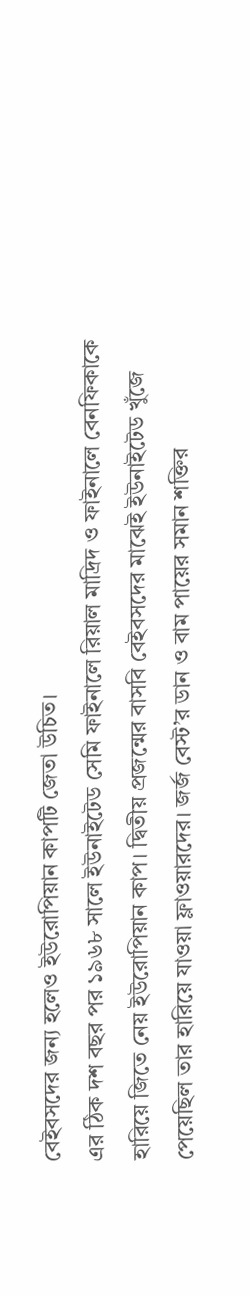বেইবসদের জন্য হলেও ইউরোপিয়ান কাপটি জেতা উচিত।
এর ঠিক দশ বছর পর ১৯৬৮ সালে ইউনাইটেড সেমি ফাইনালে রিয়াল মাদ্রিদ ও ফাইনালে বেনফিকাকে হারিয়ে জিতে নেয় ইউরোপিয়ান কাপ। দ্বিতীয় প্রজন্মের বাসবি বেইবসদের মাঝেই ইউনাইটেড খুঁজে পেয়েছিল তার হারিয়ে যাওয়া ফ্লাওয়ারদের। জর্জ বেস্ট’র ডান ও বাম পায়ের সমান শক্তির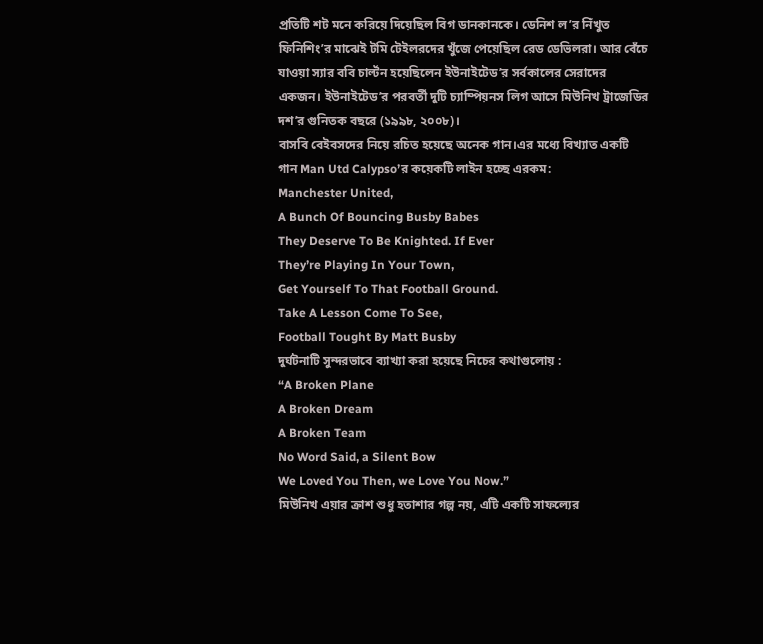প্রতিটি শট মনে করিয়ে দিয়েছিল বিগ ডানকানকে। ডেনিশ ল’র নিঁখুত ফিনিশিং’র মাঝেই টমি টেইলরদের খুঁজে পেয়েছিল রেড ডেভিলরা। আর বেঁচে যাওয়া স্যার ববি চার্ল্টন হয়েছিলেন ইউনাইটেড’র সর্বকালের সেরাদের একজন। ইউনাইটেড’র পরবর্তী দুটি চ্যাম্পিয়নস লিগ আসে মিউনিখ ট্রাজেডির দশ’র গুনিতক বছরে (১৯৯৮, ২০০৮)।
বাসবি বেইবসদের নিয়ে রচিত হয়েছে অনেক গান।এর মধ্যে বিখ্যাত একটি গান Man Utd Calypso’র কয়েকটি লাইন হচ্ছে এরকম:
Manchester United,
A Bunch Of Bouncing Busby Babes
They Deserve To Be Knighted. If Ever
They’re Playing In Your Town,
Get Yourself To That Football Ground.
Take A Lesson Come To See,
Football Tought By Matt Busby
দুর্ঘটনাটি সুন্দরভাবে ব্যাখ্যা করা হয়েছে নিচের কথাগুলোয় :
“A Broken Plane
A Broken Dream
A Broken Team
No Word Said, a Silent Bow
We Loved You Then, we Love You Now.”
মিউনিখ এয়ার ক্রাশ শুধু হতাশার গল্প নয়, এটি একটি সাফল্যের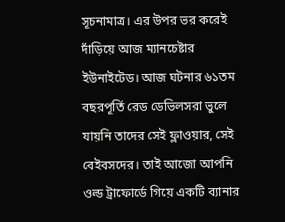সূচনামাত্র। এর উপর ভর করেই দাঁড়িয়ে আজ ম্যানচেষ্টার ইউনাইটেড। আজ ঘটনার ৬১তম বছরপূর্তি রেড ডেভিলসরা ভুলে যায়নি তাদের সেই ফ্লাওয়ার, সেই বেইবসদের। তাই আজো আপনি ওল্ড ট্রাফোর্ডে গিয়ে একটি ব্যানার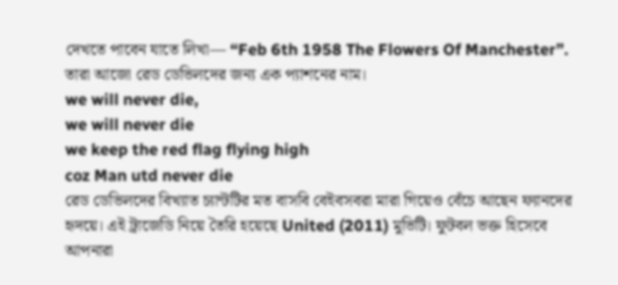দেখতে পাবেন যাতে লিখা— “Feb 6th 1958 The Flowers Of Manchester”. তারা আজো রেড ডেভিলদের জন্য এক প্যাশনের নাম।
we will never die,
we will never die
we keep the red flag flying high
coz Man utd never die
রেড ডেভিলদের বিখ্যাত চ্যান্টটির মত বাসবি বেইবসবরা মারা গিয়েও বেঁচে আছেন ফ্যানদের হৃদয়ে। এই ট্রাজেডি নিয়ে তৈরি হয়েছে United (2011) মুভিটি। ফুটবল ভক্ত হিসেবে আপনারা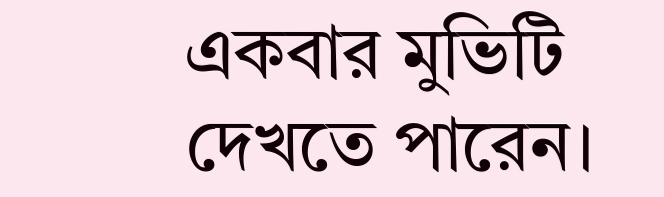একবার মুভিটি দেখতে পারেন।